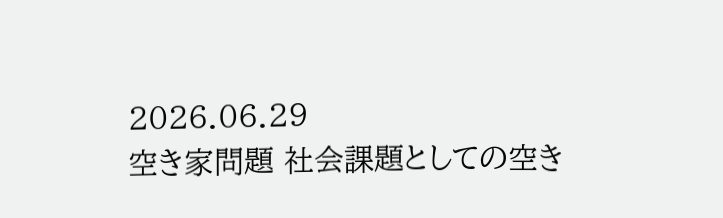2026.06.29
空き家問題 社会課題としての空き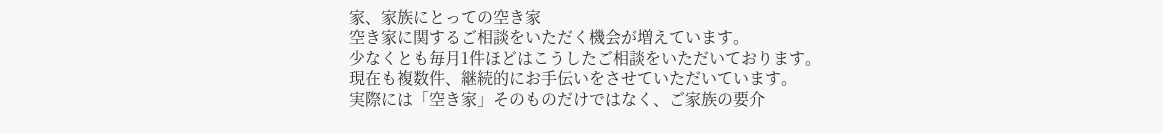家、家族にとっての空き家
空き家に関するご相談をいただく機会が増えています。
少なくとも毎月1件ほどはこうしたご相談をいただいております。
現在も複数件、継続的にお手伝いをさせていただいています。
実際には「空き家」そのものだけではなく、ご家族の要介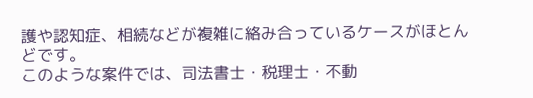護や認知症、相続などが複雑に絡み合っているケースがほとんどです。
このような案件では、司法書士・税理士・不動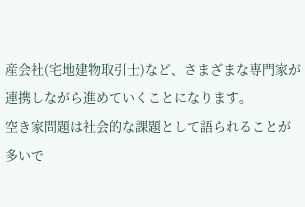産会社(宅地建物取引士)など、さまざまな専門家が連携しながら進めていくことになります。
空き家問題は社会的な課題として語られることが多いで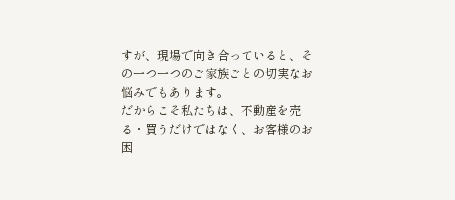すが、現場で向き合っていると、その一つ一つのご家族ごとの切実なお悩みでもあります。
だからこそ私たちは、不動産を売る・買うだけではなく、お客様のお困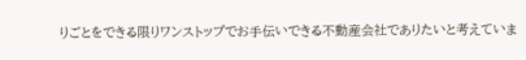りごとをできる限りワンストップでお手伝いできる不動産会社でありたいと考えていま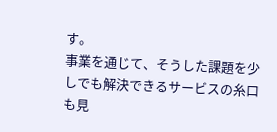す。
事業を通じて、そうした課題を少しでも解決できるサービスの糸口も見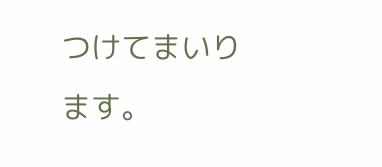つけてまいります。